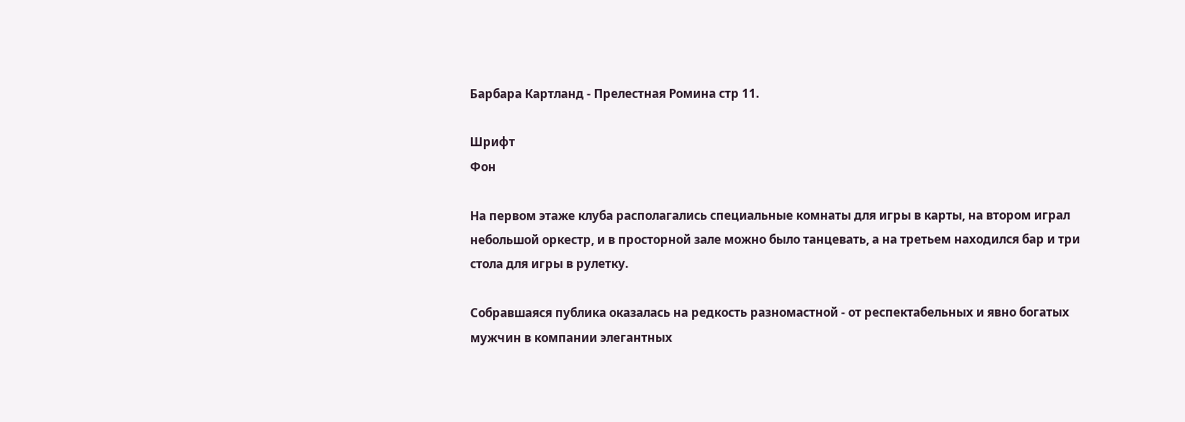Барбара Картланд - Прелестная Ромина стр 11.

Шрифт
Фон

На первом этаже клуба располагались специальные комнаты для игры в карты, на втором играл небольшой оркестр, и в просторной зале можно было танцевать, а на третьем находился бар и три стола для игры в рулетку.

Собравшаяся публика оказалась на редкость разномастной - от респектабельных и явно богатых мужчин в компании элегантных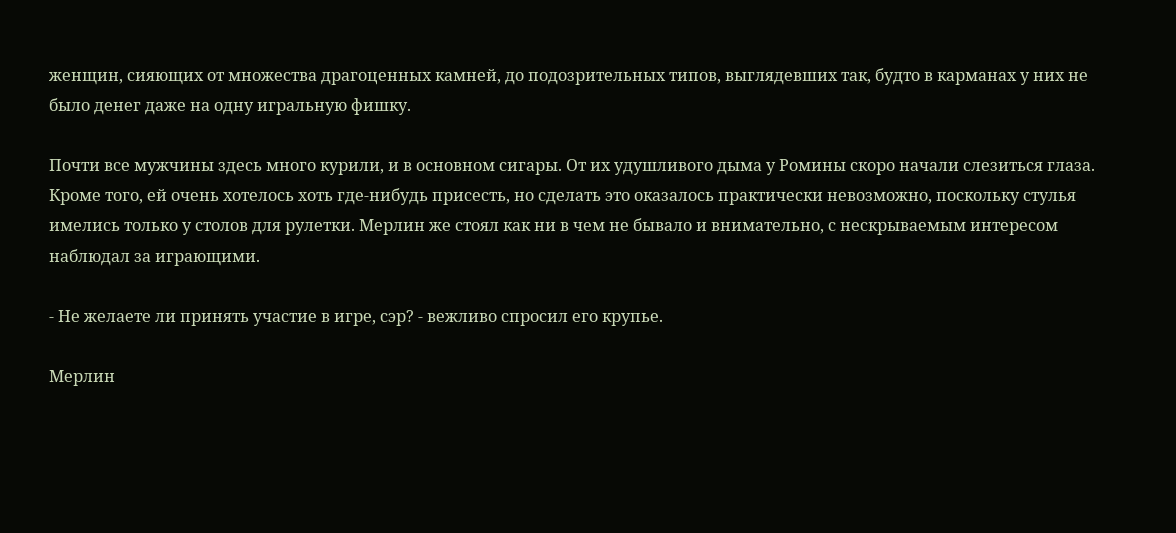женщин, сияющих от множества драгоценных камней, до подозрительных типов, выглядевших так, будто в карманах у них не было денег даже на одну игральную фишку.

Почти все мужчины здесь много курили, и в основном сигары. От их удушливого дыма у Ромины скоро начали слезиться глаза. Кроме того, ей очень хотелось хоть где-нибудь присесть, но сделать это оказалось практически невозможно, поскольку стулья имелись только у столов для рулетки. Мерлин же стоял как ни в чем не бывало и внимательно, с нескрываемым интересом наблюдал за играющими.

- Не желаете ли принять участие в игре, сэр? - вежливо спросил его крупье.

Мерлин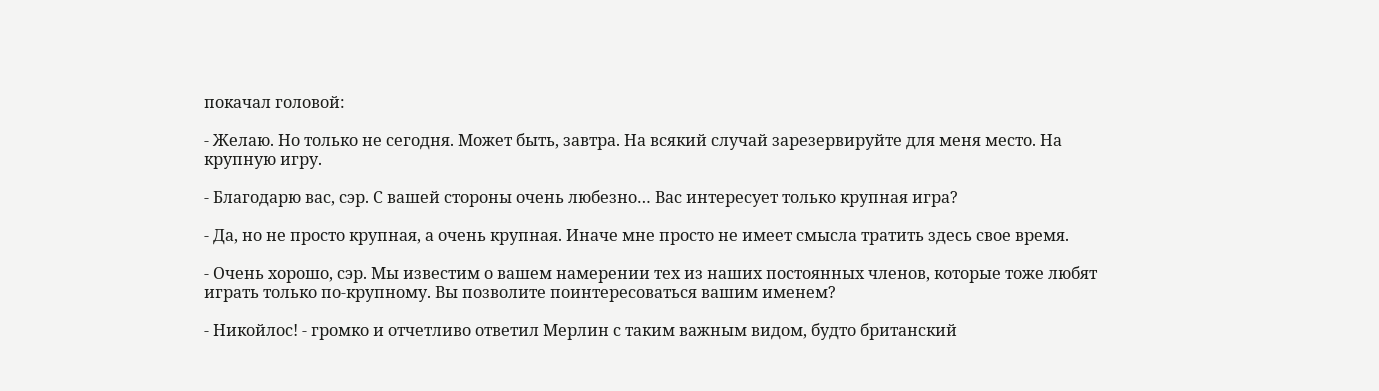покачал головой:

- Желаю. Но только не сегодня. Может быть, завтра. На всякий случай зарезервируйте для меня место. На крупную игру.

- Благодарю вас, сэр. С вашей стороны очень любезно… Вас интересует только крупная игра?

- Да, но не просто крупная, а очень крупная. Иначе мне просто не имеет смысла тратить здесь свое время.

- Очень хорошо, сэр. Мы известим о вашем намерении тех из наших постоянных членов, которые тоже любят играть только по-крупному. Вы позволите поинтересоваться вашим именем?

- Никойлос! - громко и отчетливо ответил Мерлин с таким важным видом, будто британский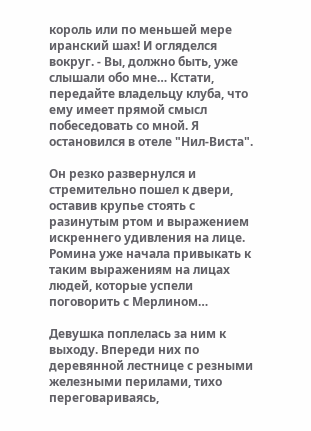король или по меньшей мере иранский шах! И огляделся вокруг. - Вы, должно быть, уже слышали обо мне… Кстати, передайте владельцу клуба, что ему имеет прямой смысл побеседовать со мной. Я остановился в отеле "Нил-Виста".

Он резко развернулся и стремительно пошел к двери, оставив крупье стоять с разинутым ртом и выражением искреннего удивления на лице. Ромина уже начала привыкать к таким выражениям на лицах людей, которые успели поговорить с Мерлином…

Девушка поплелась за ним к выходу. Впереди них по деревянной лестнице с резными железными перилами, тихо переговариваясь,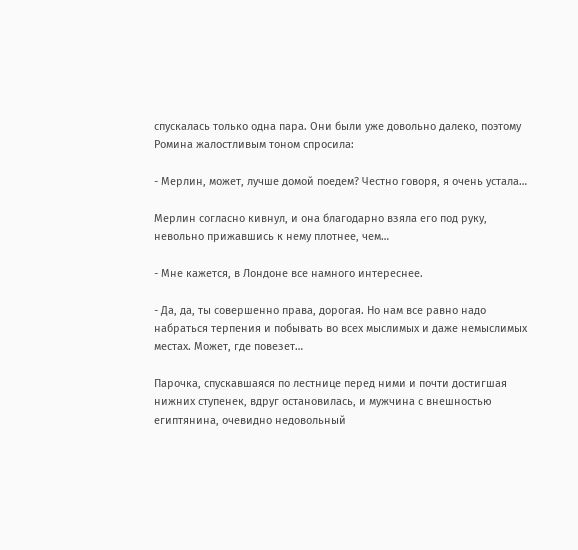спускалась только одна пара. Они были уже довольно далеко, поэтому Ромина жалостливым тоном спросила:

- Мерлин, может, лучше домой поедем? Честно говоря, я очень устала…

Мерлин согласно кивнул, и она благодарно взяла его под руку, невольно прижавшись к нему плотнее, чем…

- Мне кажется, в Лондоне все намного интереснее.

- Да, да, ты совершенно права, дорогая. Но нам все равно надо набраться терпения и побывать во всех мыслимых и даже немыслимых местах. Может, где повезет…

Парочка, спускавшаяся по лестнице перед ними и почти достигшая нижних ступенек, вдруг остановилась, и мужчина с внешностью египтянина, очевидно недовольный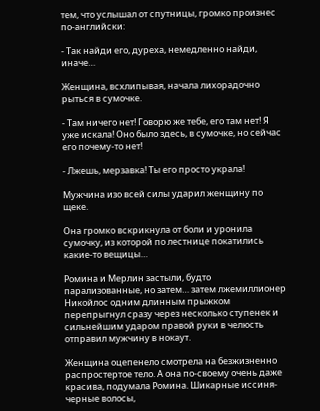тем, что услышал от спутницы, громко произнес по-английски:

- Так найди его, дуреха, немедленно найди, иначе…

Женщина, всхлипывая, начала лихорадочно рыться в сумочке.

- Там ничего нет! Говорю же тебе, его там нет! Я уже искала! Оно было здесь, в сумочке, но сейчас его почему-то нет!

- Лжешь, мерзавка! Ты его просто украла!

Мужчина изо всей силы ударил женщину по щеке.

Она громко вскрикнула от боли и уронила сумочку, из которой по лестнице покатились какие-то вещицы…

Ромина и Мерлин застыли, будто парализованные, но затем… затем лжемиллионер Никойлос одним длинным прыжком перепрыгнул сразу через несколько ступенек и сильнейшим ударом правой руки в челюсть отправил мужчину в нокаут.

Женщина оцепенело смотрела на безжизненно распростертое тело. А она по-своему очень даже красива, подумала Ромина. Шикарные иссиня-черные волосы,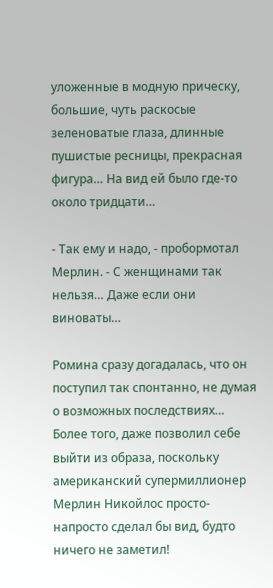уложенные в модную прическу, большие, чуть раскосые зеленоватые глаза, длинные пушистые ресницы, прекрасная фигура… На вид ей было где-то около тридцати…

- Так ему и надо, - пробормотал Мерлин. - С женщинами так нельзя… Даже если они виноваты…

Ромина сразу догадалась, что он поступил так спонтанно, не думая о возможных последствиях… Более того, даже позволил себе выйти из образа, поскольку американский супермиллионер Мерлин Никойлос просто-напросто сделал бы вид, будто ничего не заметил!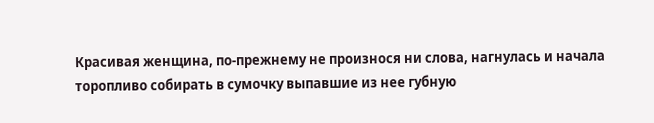Красивая женщина, по-прежнему не произнося ни слова, нагнулась и начала торопливо собирать в сумочку выпавшие из нее губную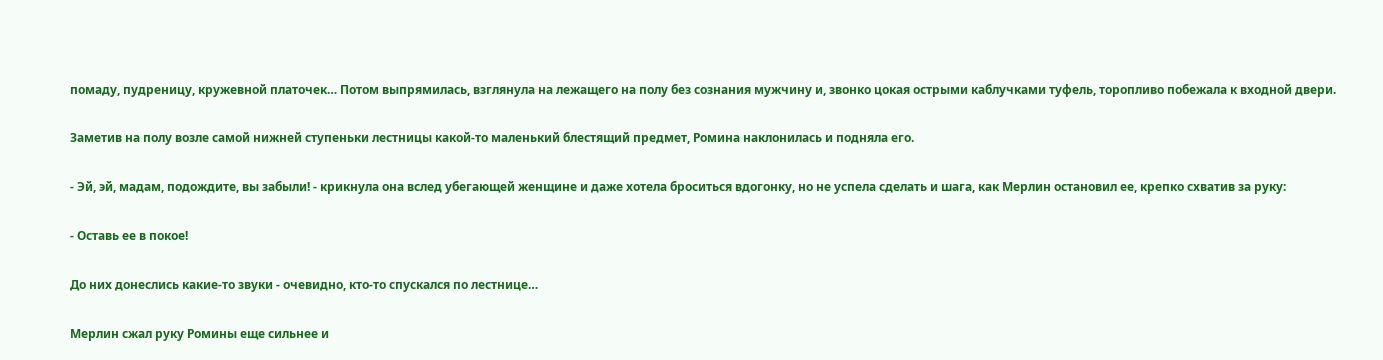помаду, пудреницу, кружевной платочек… Потом выпрямилась, взглянула на лежащего на полу без сознания мужчину и, звонко цокая острыми каблучками туфель, торопливо побежала к входной двери.

Заметив на полу возле самой нижней ступеньки лестницы какой-то маленький блестящий предмет, Ромина наклонилась и подняла его.

- Эй, эй, мадам, подождите, вы забыли! - крикнула она вслед убегающей женщине и даже хотела броситься вдогонку, но не успела сделать и шага, как Мерлин остановил ее, крепко схватив за руку:

- Оставь ее в покое!

До них донеслись какие-то звуки - очевидно, кто-то спускался по лестнице…

Мерлин сжал руку Ромины еще сильнее и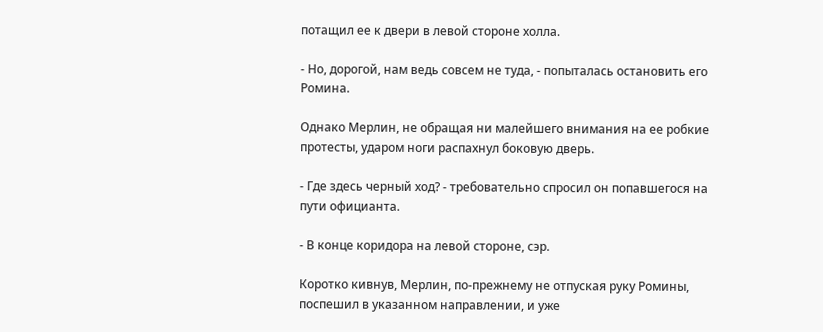потащил ее к двери в левой стороне холла.

- Но, дорогой, нам ведь совсем не туда, - попыталась остановить его Ромина.

Однако Мерлин, не обращая ни малейшего внимания на ее робкие протесты, ударом ноги распахнул боковую дверь.

- Где здесь черный ход? - требовательно спросил он попавшегося на пути официанта.

- В конце коридора на левой стороне, сэр.

Коротко кивнув, Мерлин, по-прежнему не отпуская руку Ромины, поспешил в указанном направлении, и уже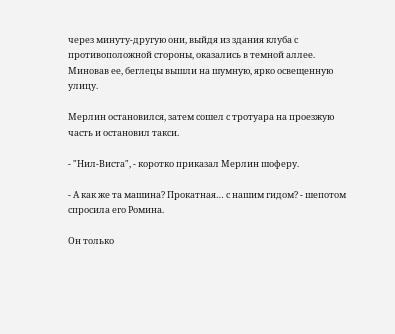через минуту-другую они, выйдя из здания клуба с противоположной стороны, оказались в темной аллее. Миновав ее, беглецы вышли на шумную, ярко освещенную улицу.

Мерлин остановился, затем сошел с тротуара на проезжую часть и остановил такси.

- "Нил-Виста", - коротко приказал Мерлин шоферу.

- А как же та машина? Прокатная… с нашим гидом? - шепотом спросила его Ромина.

Он только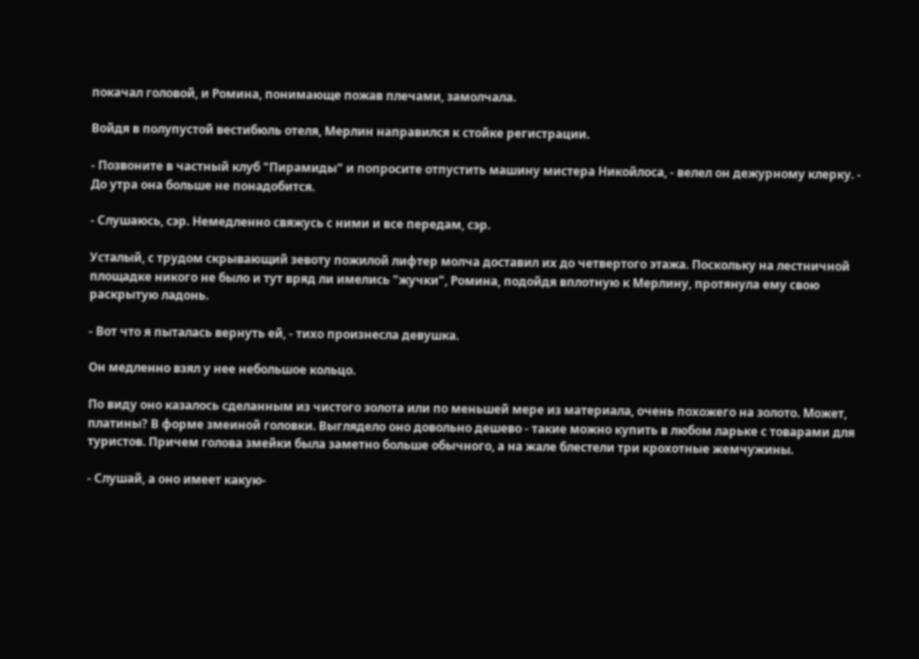покачал головой, и Ромина, понимающе пожав плечами, замолчала.

Войдя в полупустой вестибюль отеля, Мерлин направился к стойке регистрации.

- Позвоните в частный клуб "Пирамиды" и попросите отпустить машину мистера Никойлоса, - велел он дежурному клерку. - До утра она больше не понадобится.

- Слушаюсь, сэр. Немедленно свяжусь с ними и все передам, сэр.

Усталый, с трудом скрывающий зевоту пожилой лифтер молча доставил их до четвертого этажа. Поскольку на лестничной площадке никого не было и тут вряд ли имелись "жучки", Ромина, подойдя вплотную к Мерлину, протянула ему свою раскрытую ладонь.

- Вот что я пыталась вернуть ей, - тихо произнесла девушка.

Он медленно взял у нее небольшое кольцо.

По виду оно казалось сделанным из чистого золота или по меньшей мере из материала, очень похожего на золото. Может, платины? В форме змеиной головки. Выглядело оно довольно дешево - такие можно купить в любом ларьке с товарами для туристов. Причем голова змейки была заметно больше обычного, а на жале блестели три крохотные жемчужины.

- Слушай, а оно имеет какую-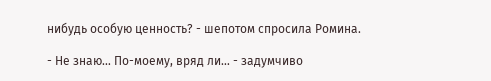нибудь особую ценность? - шепотом спросила Ромина.

- Не знаю… По-моему, вряд ли… - задумчиво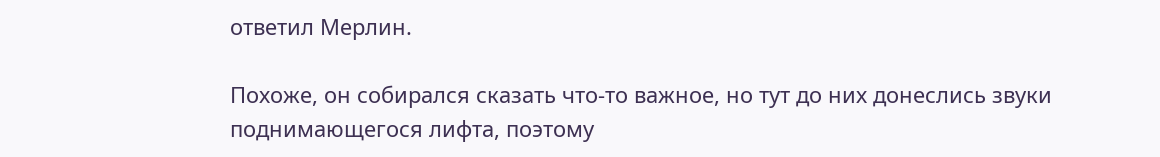ответил Мерлин.

Похоже, он собирался сказать что-то важное, но тут до них донеслись звуки поднимающегося лифта, поэтому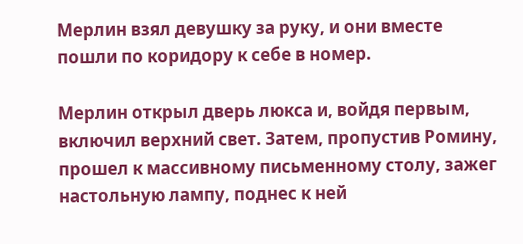Мерлин взял девушку за руку, и они вместе пошли по коридору к себе в номер.

Мерлин открыл дверь люкса и, войдя первым, включил верхний свет. Затем, пропустив Ромину, прошел к массивному письменному столу, зажег настольную лампу, поднес к ней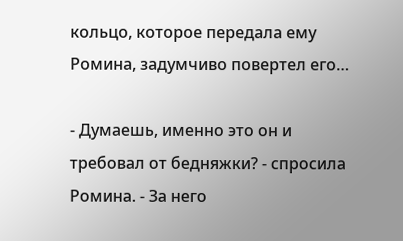кольцо, которое передала ему Ромина, задумчиво повертел его…

- Думаешь, именно это он и требовал от бедняжки? - спросила Ромина. - За него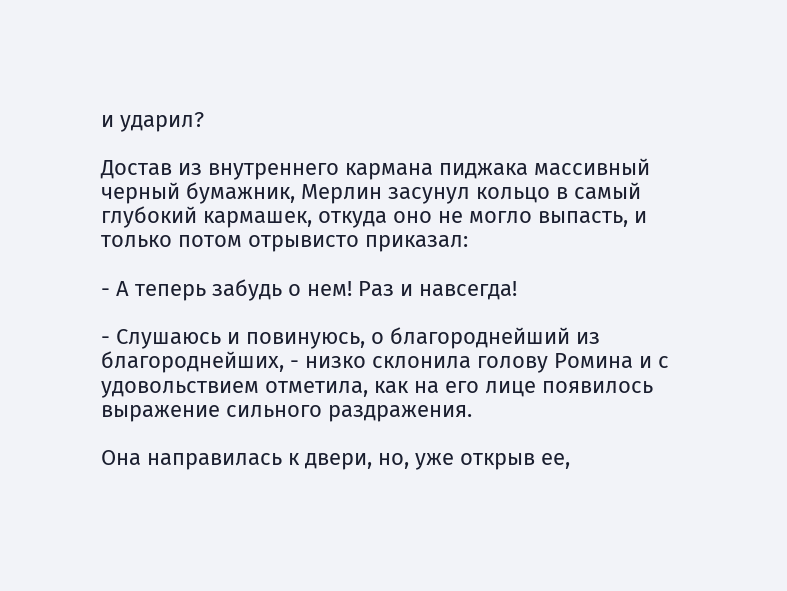и ударил?

Достав из внутреннего кармана пиджака массивный черный бумажник, Мерлин засунул кольцо в самый глубокий кармашек, откуда оно не могло выпасть, и только потом отрывисто приказал:

- А теперь забудь о нем! Раз и навсегда!

- Слушаюсь и повинуюсь, о благороднейший из благороднейших, - низко склонила голову Ромина и с удовольствием отметила, как на его лице появилось выражение сильного раздражения.

Она направилась к двери, но, уже открыв ее,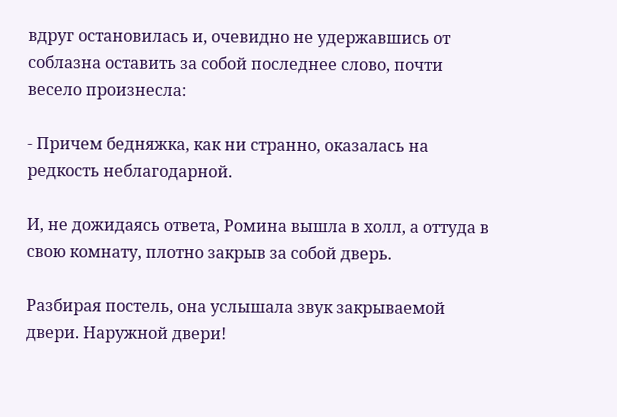вдруг остановилась и, очевидно не удержавшись от соблазна оставить за собой последнее слово, почти весело произнесла:

- Причем бедняжка, как ни странно, оказалась на редкость неблагодарной.

И, не дожидаясь ответа, Ромина вышла в холл, а оттуда в свою комнату, плотно закрыв за собой дверь.

Разбирая постель, она услышала звук закрываемой двери. Наружной двери!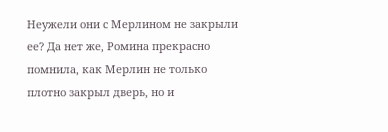Неужели они с Мерлином не закрыли ее? Да нет же, Ромина прекрасно помнила, как Мерлин не только плотно закрыл дверь, но и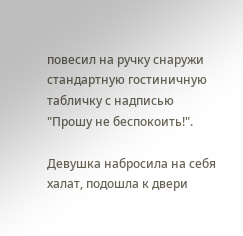повесил на ручку снаружи стандартную гостиничную табличку с надписью "Прошу не беспокоить!".

Девушка набросила на себя халат, подошла к двери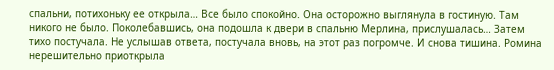спальни, потихоньку ее открыла… Все было спокойно. Она осторожно выглянула в гостиную. Там никого не было. Поколебавшись, она подошла к двери в спальню Мерлина, прислушалась… Затем тихо постучала. Не услышав ответа, постучала вновь, на этот раз погромче. И снова тишина. Ромина нерешительно приоткрыла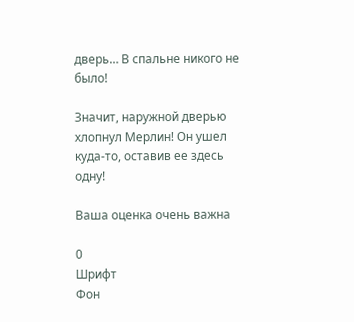дверь… В спальне никого не было!

Значит, наружной дверью хлопнул Мерлин! Он ушел куда-то, оставив ее здесь одну!

Ваша оценка очень важна

0
Шрифт
Фон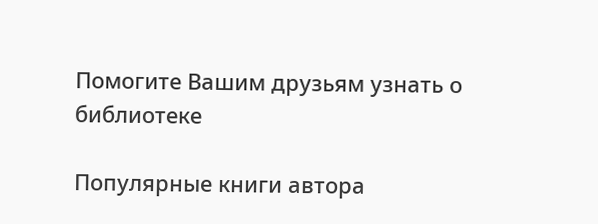Помогите Вашим друзьям узнать о библиотеке

Популярные книги автора